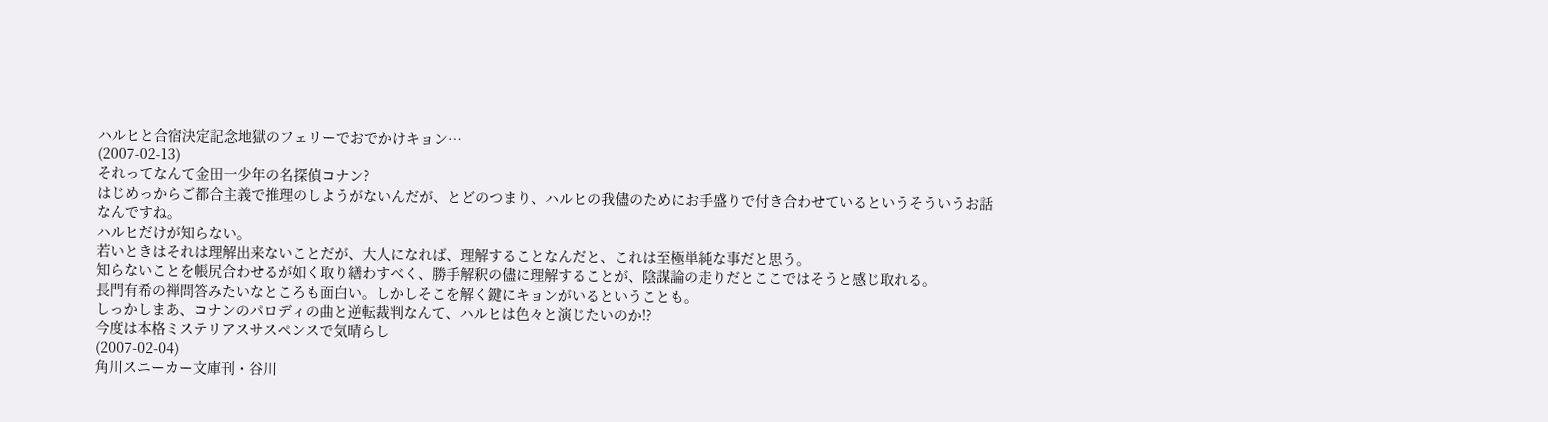ハルヒと合宿決定記念地獄のフェリーでおでかけキョン…
(2007-02-13)
それってなんて金田一少年の名探偵コナン?
はじめっからご都合主義で推理のしようがないんだが、とどのつまり、ハルヒの我儘のためにお手盛りで付き合わせているというそういうお話なんですね。
ハルヒだけが知らない。
若いときはそれは理解出来ないことだが、大人になれば、理解することなんだと、これは至極単純な事だと思う。
知らないことを帳尻合わせるが如く取り繕わすべく、勝手解釈の儘に理解することが、陰謀論の走りだとここではそうと感じ取れる。
長門有希の禅問答みたいなところも面白い。しかしそこを解く鍵にキョンがいるということも。
しっかしまあ、コナンのパロディの曲と逆転裁判なんて、ハルヒは色々と演じたいのか!?
今度は本格ミステリアスサスペンスで気晴らし
(2007-02-04)
角川スニーカー文庫刊・谷川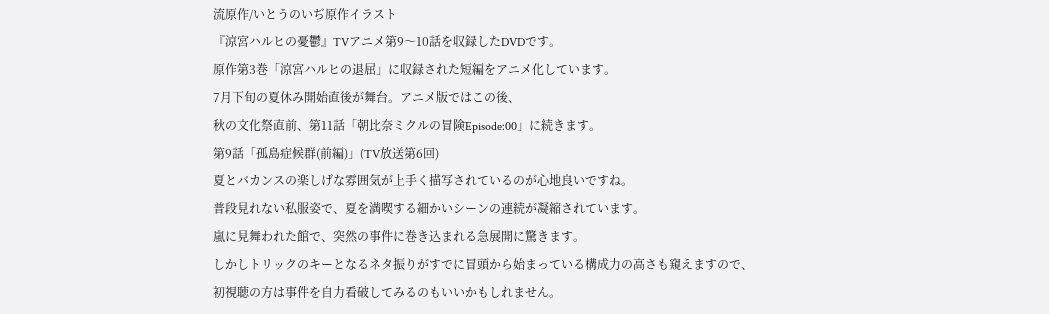流原作/いとうのいぢ原作イラスト
『涼宮ハルヒの憂鬱』TVアニメ第9〜10話を収録したDVDです。
原作第3巻「涼宮ハルヒの退屈」に収録された短編をアニメ化しています。
7月下旬の夏休み開始直後が舞台。アニメ版ではこの後、
秋の文化祭直前、第11話「朝比奈ミクルの冒険Episode:00」に続きます。
第9話「孤島症候群(前編)」(TV放送第6回)
夏とバカンスの楽しげな雰囲気が上手く描写されているのが心地良いですね。
普段見れない私服姿で、夏を満喫する細かいシーンの連続が凝縮されています。
嵐に見舞われた館で、突然の事件に巻き込まれる急展開に驚きます。
しかしトリックのキーとなるネタ振りがすでに冒頭から始まっている構成力の高さも窺えますので、
初視聴の方は事件を自力看破してみるのもいいかもしれません。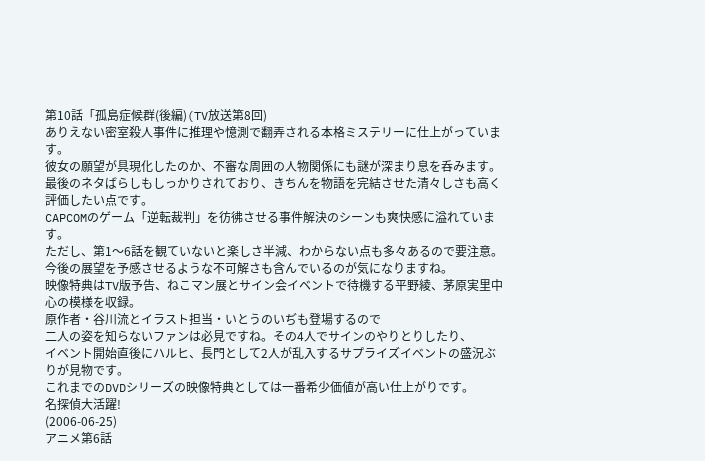第10話「孤島症候群(後編)(TV放送第8回)
ありえない密室殺人事件に推理や憶測で翻弄される本格ミステリーに仕上がっています。
彼女の願望が具現化したのか、不審な周囲の人物関係にも謎が深まり息を呑みます。
最後のネタばらしもしっかりされており、きちんを物語を完結させた清々しさも高く評価したい点です。
CAPCOMのゲーム「逆転裁判」を彷彿させる事件解決のシーンも爽快感に溢れています。
ただし、第1〜6話を観ていないと楽しさ半減、わからない点も多々あるので要注意。
今後の展望を予感させるような不可解さも含んでいるのが気になりますね。
映像特典はTV版予告、ねこマン展とサイン会イベントで待機する平野綾、茅原実里中心の模様を収録。
原作者・谷川流とイラスト担当・いとうのいぢも登場するので
二人の姿を知らないファンは必見ですね。その4人でサインのやりとりしたり、
イベント開始直後にハルヒ、長門として2人が乱入するサプライズイベントの盛況ぶりが見物です。
これまでのDVDシリーズの映像特典としては一番希少価値が高い仕上がりです。
名探偵大活躍!
(2006-06-25)
アニメ第6話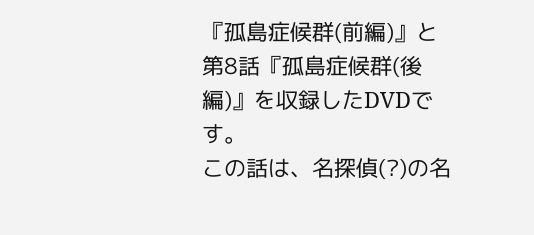『孤島症候群(前編)』と第8話『孤島症候群(後編)』を収録したDVDです。
この話は、名探偵(?)の名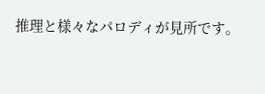推理と様々なパロディが見所です。